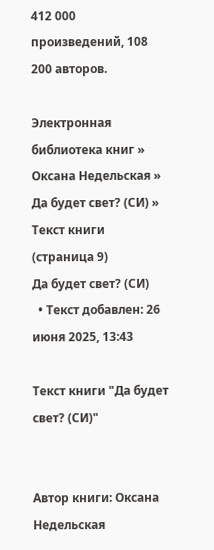412 000 произведений, 108 200 авторов.

Электронная библиотека книг » Оксана Недельская » Да будет свет? (СИ) » Текст книги (страница 9)
Да будет свет? (СИ)
  • Текст добавлен: 26 июня 2025, 13:43

Текст книги "Да будет свет? (СИ)"


Автор книги: Оксана Недельская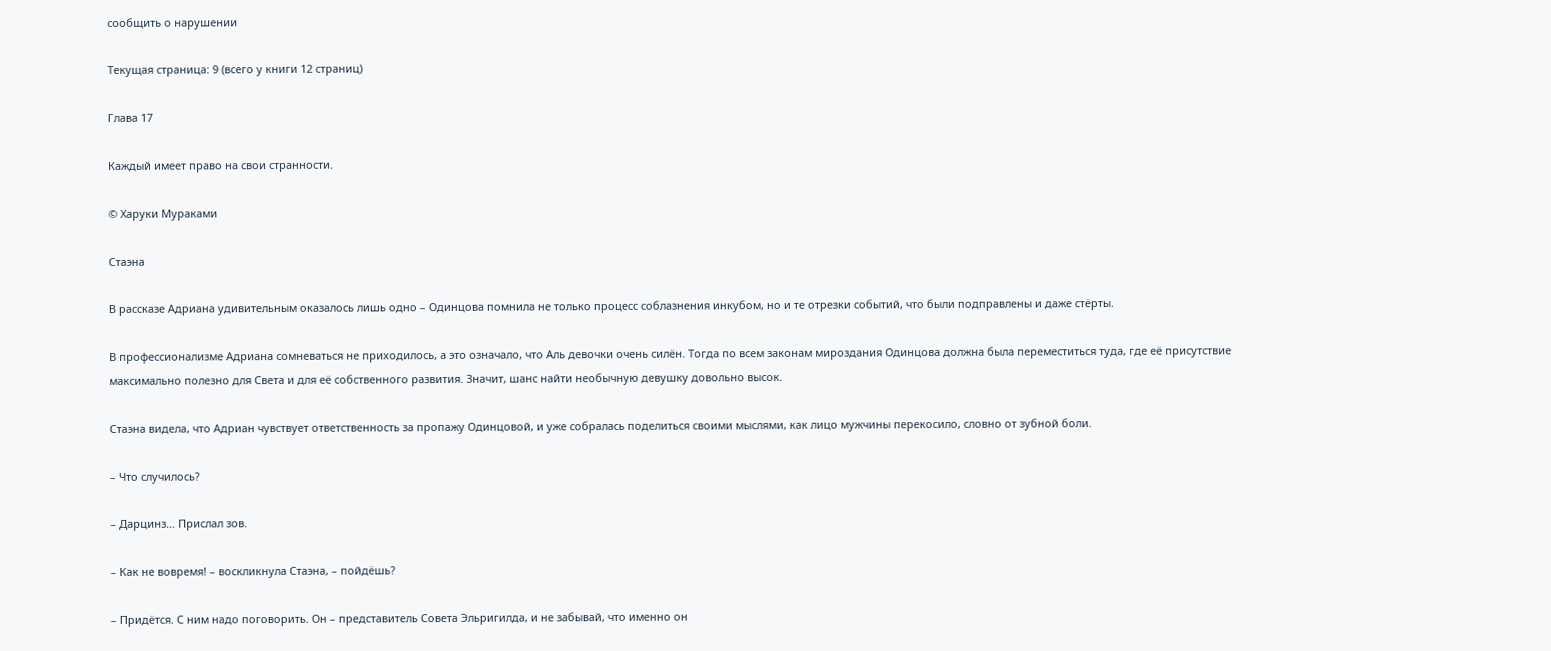сообщить о нарушении

Текущая страница: 9 (всего у книги 12 страниц)

Глава 17

Каждый имеет право на свои странности.

© Харуки Мураками

Стаэна

В рассказе Адриана удивительным оказалось лишь одно – Одинцова помнила не только процесс соблазнения инкубом, но и те отрезки событий, что были подправлены и даже стёрты.

В профессионализме Адриана сомневаться не приходилось, а это означало, что Аль девочки очень силён. Тогда по всем законам мироздания Одинцова должна была переместиться туда, где её присутствие максимально полезно для Света и для её собственного развития. Значит, шанс найти необычную девушку довольно высок.

Стаэна видела, что Адриан чувствует ответственность за пропажу Одинцовой, и уже собралась поделиться своими мыслями, как лицо мужчины перекосило, словно от зубной боли.

– Что случилось?

– Дарцинз… Прислал зов.

– Как не вовремя! – воскликнула Стаэна, – пойдёшь?

– Придётся. С ним надо поговорить. Он – представитель Совета Эльригилда, и не забывай, что именно он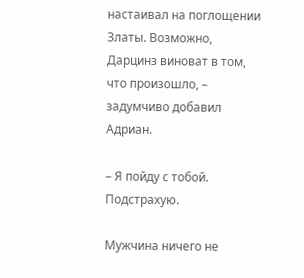настаивал на поглощении Златы. Возможно, Дарцинз виноват в том, что произошло, – задумчиво добавил Адриан.

– Я пойду с тобой. Подстрахую.

Мужчина ничего не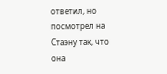ответил, но посмотрел на Стаэну так, что она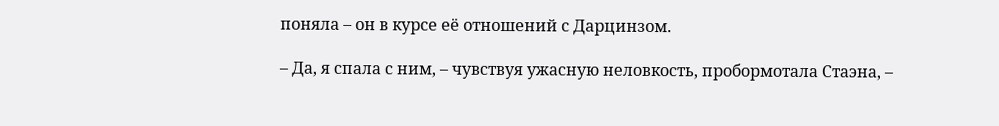поняла – он в курсе её отношений с Дарцинзом.

– Да, я спала с ним, – чувствуя ужасную неловкость, пробормотала Стаэна, –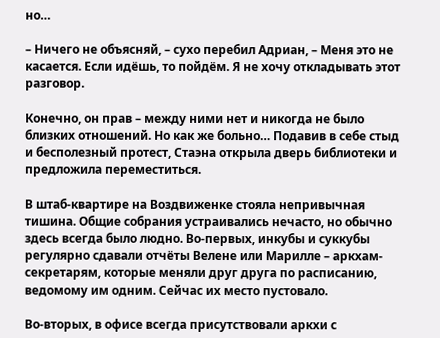но…

– Ничего не объясняй, – сухо перебил Адриан, – Меня это не касается. Если идёшь, то пойдём. Я не хочу откладывать этот разговор.

Конечно, он прав – между ними нет и никогда не было близких отношений. Но как же больно… Подавив в себе стыд и бесполезный протест, Стаэна открыла дверь библиотеки и предложила переместиться.

В штаб-квартире на Воздвиженке стояла непривычная тишина. Общие собрания устраивались нечасто, но обычно здесь всегда было людно. Во-первых, инкубы и суккубы регулярно сдавали отчёты Велене или Марилле – аркхам-секретарям, которые меняли друг друга по расписанию, ведомому им одним. Сейчас их место пустовало.

Во-вторых, в офисе всегда присутствовали аркхи с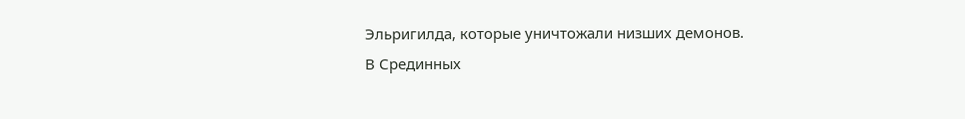Эльригилда, которые уничтожали низших демонов. В Срединных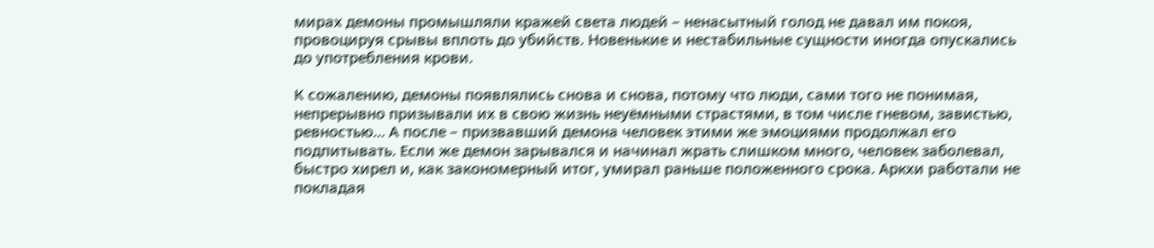мирах демоны промышляли кражей света людей – ненасытный голод не давал им покоя, провоцируя срывы вплоть до убийств. Новенькие и нестабильные сущности иногда опускались до употребления крови.

К сожалению, демоны появлялись снова и снова, потому что люди, сами того не понимая, непрерывно призывали их в свою жизнь неуёмными страстями, в том числе гневом, завистью, ревностью… А после – призвавший демона человек этими же эмоциями продолжал его подпитывать. Если же демон зарывался и начинал жрать слишком много, человек заболевал, быстро хирел и, как закономерный итог, умирал раньше положенного срока. Аркхи работали не покладая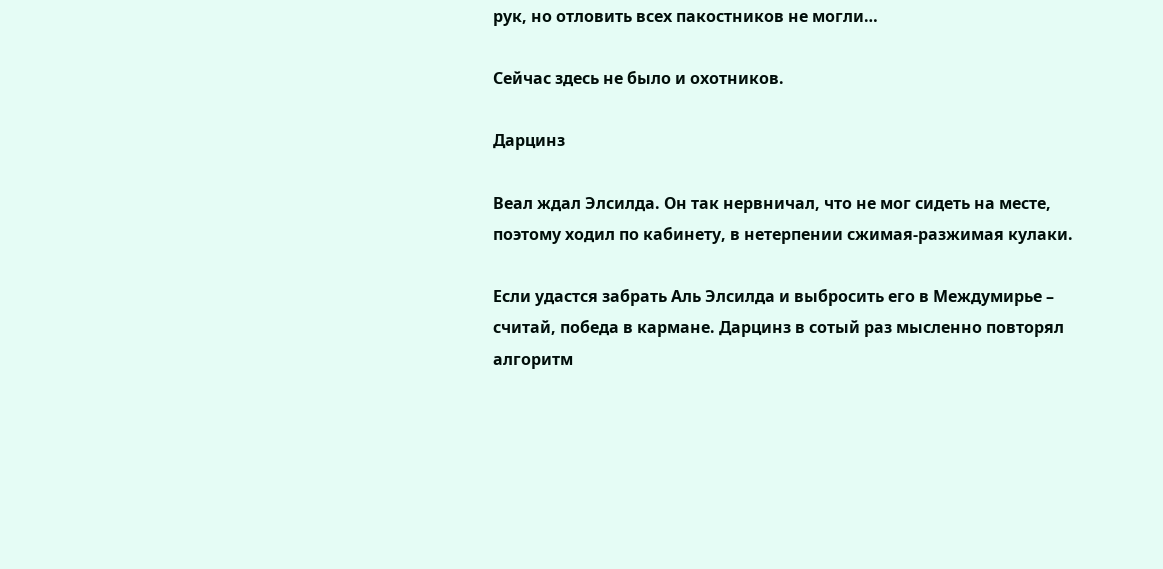рук, но отловить всех пакостников не могли…

Сейчас здесь не было и охотников.

Дарцинз

Веал ждал Элсилда. Он так нервничал, что не мог сидеть на месте, поэтому ходил по кабинету, в нетерпении сжимая-разжимая кулаки.

Если удастся забрать Аль Элсилда и выбросить его в Междумирье – считай, победа в кармане. Дарцинз в сотый раз мысленно повторял алгоритм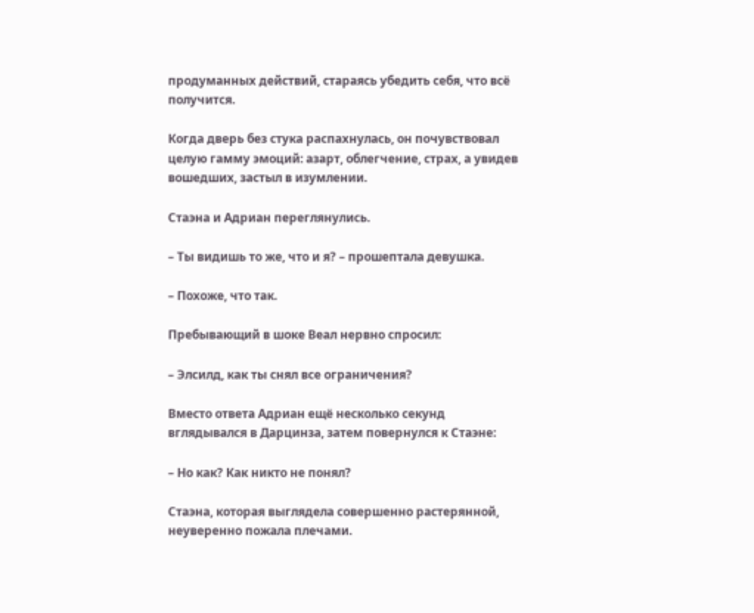продуманных действий, стараясь убедить себя, что всё получится.

Когда дверь без стука распахнулась, он почувствовал целую гамму эмоций: азарт, облегчение, страх, а увидев вошедших, застыл в изумлении.

Стаэна и Адриан переглянулись.

– Ты видишь то же, что и я? – прошептала девушка.

– Похоже, что так.

Пребывающий в шоке Веал нервно спросил:

– Элсилд, как ты снял все ограничения?

Вместо ответа Адриан ещё несколько секунд вглядывался в Дарцинза, затем повернулся к Стаэне:

– Но как? Как никто не понял?

Стаэна, которая выглядела совершенно растерянной, неуверенно пожала плечами.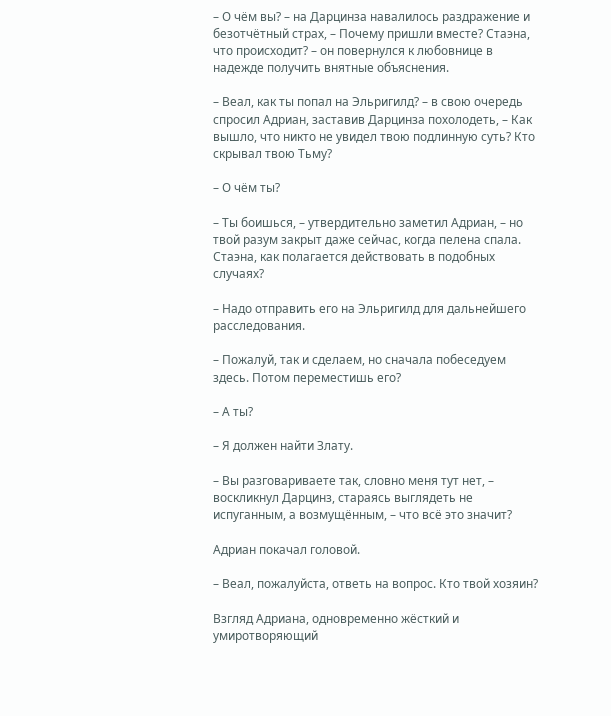– О чём вы? – на Дарцинза навалилось раздражение и безотчётный страх, – Почему пришли вместе? Стаэна, что происходит? – он повернулся к любовнице в надежде получить внятные объяснения.

– Веал, как ты попал на Эльригилд? – в свою очередь спросил Адриан, заставив Дарцинза похолодеть, – Как вышло, что никто не увидел твою подлинную суть? Кто скрывал твою Тьму?

– О чём ты?

– Ты боишься, – утвердительно заметил Адриан, – но твой разум закрыт даже сейчас, когда пелена спала. Стаэна, как полагается действовать в подобных случаях?

– Надо отправить его на Эльригилд для дальнейшего расследования.

– Пожалуй, так и сделаем, но сначала побеседуем здесь. Потом переместишь его?

– А ты?

– Я должен найти Злату.

– Вы разговариваете так, словно меня тут нет, – воскликнул Дарцинз, стараясь выглядеть не испуганным, а возмущённым, – что всё это значит?

Адриан покачал головой.

– Веал, пожалуйста, ответь на вопрос. Кто твой хозяин?

Взгляд Адриана, одновременно жёсткий и умиротворяющий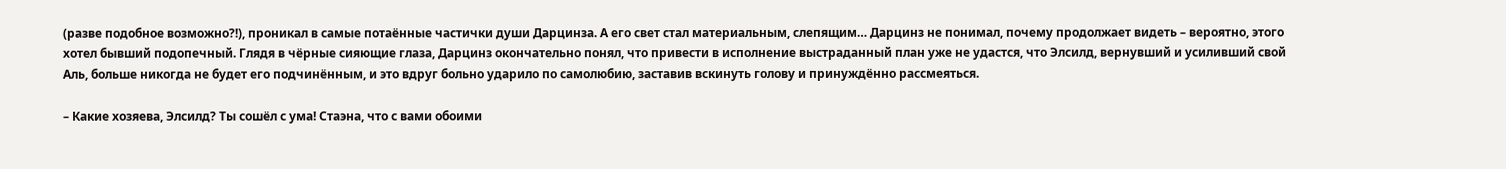(разве подобное возможно?!), проникал в самые потаённые частички души Дарцинза. А его свет стал материальным, слепящим… Дарцинз не понимал, почему продолжает видеть – вероятно, этого хотел бывший подопечный. Глядя в чёрные сияющие глаза, Дарцинз окончательно понял, что привести в исполнение выстраданный план уже не удастся, что Элсилд, вернувший и усиливший свой Аль, больше никогда не будет его подчинённым, и это вдруг больно ударило по самолюбию, заставив вскинуть голову и принуждённо рассмеяться.

– Какие хозяева, Элсилд? Ты сошёл с ума! Стаэна, что с вами обоими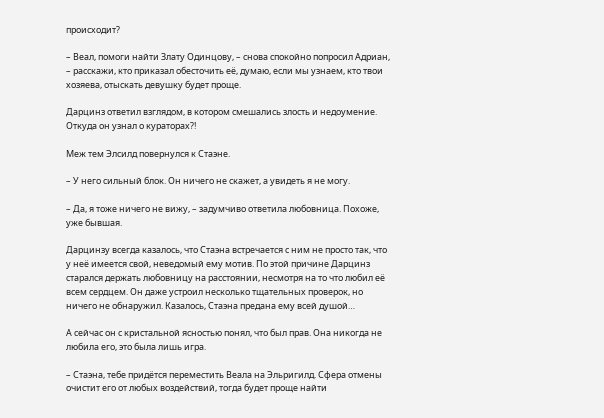происходит?

– Веал, помоги найти Злату Одинцову, – снова спокойно попросил Адриан, – расскажи, кто приказал обесточить её, думаю, если мы узнаем, кто твои хозяева, отыскать девушку будет проще.

Дарцинз ответил взглядом, в котором смешались злость и недоумение. Откуда он узнал о кураторах?!

Меж тем Элсилд повернулся к Стаэне.

– У него сильный блок. Он ничего не скажет, а увидеть я не могу.

– Да, я тоже ничего не вижу, – задумчиво ответила любовница. Похоже, уже бывшая.

Дарцинзу всегда казалось, что Стаэна встречается с ним не просто так, что у неё имеется свой, неведомый ему мотив. По этой причине Дарцинз старался держать любовницу на расстоянии, несмотря на то что любил её всем сердцем. Он даже устроил несколько тщательных проверок, но ничего не обнаружил. Казалось, Стаэна предана ему всей душой…

А сейчас он с кристальной ясностью понял, что был прав. Она никогда не любила его, это была лишь игра.

– Стаэна, тебе придётся переместить Веала на Эльригилд. Сфера отмены очистит его от любых воздействий, тогда будет проще найти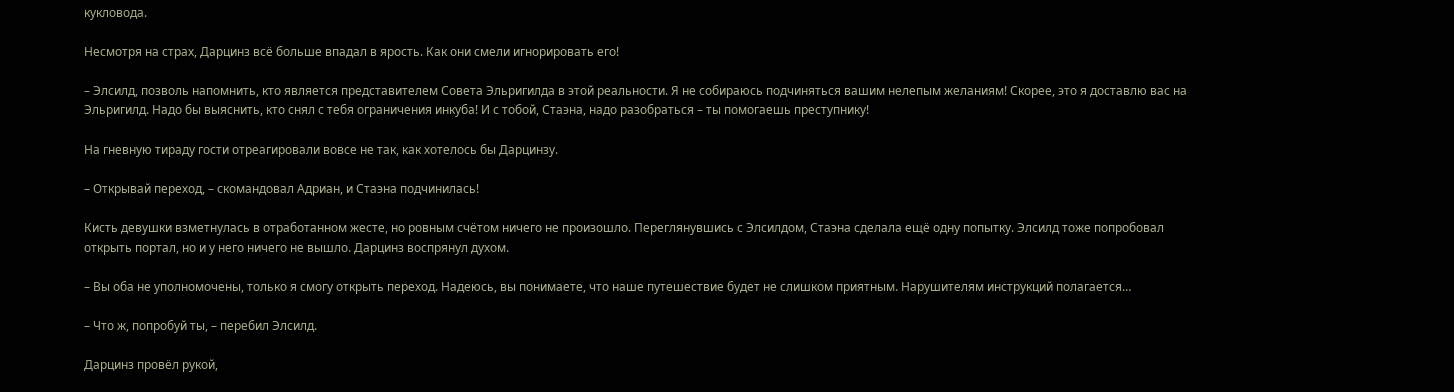кукловода.

Несмотря на страх, Дарцинз всё больше впадал в ярость. Как они смели игнорировать его!

– Элсилд, позволь напомнить, кто является представителем Совета Эльригилда в этой реальности. Я не собираюсь подчиняться вашим нелепым желаниям! Скорее, это я доставлю вас на Эльригилд. Надо бы выяснить, кто снял с тебя ограничения инкуба! И с тобой, Стаэна, надо разобраться – ты помогаешь преступнику!

На гневную тираду гости отреагировали вовсе не так, как хотелось бы Дарцинзу.

– Открывай переход, – скомандовал Адриан, и Стаэна подчинилась!

Кисть девушки взметнулась в отработанном жесте, но ровным счётом ничего не произошло. Переглянувшись с Элсилдом, Стаэна сделала ещё одну попытку. Элсилд тоже попробовал открыть портал, но и у него ничего не вышло. Дарцинз воспрянул духом.

– Вы оба не уполномочены, только я смогу открыть переход. Надеюсь, вы понимаете, что наше путешествие будет не слишком приятным. Нарушителям инструкций полагается…

– Что ж, попробуй ты, – перебил Элсилд.

Дарцинз провёл рукой,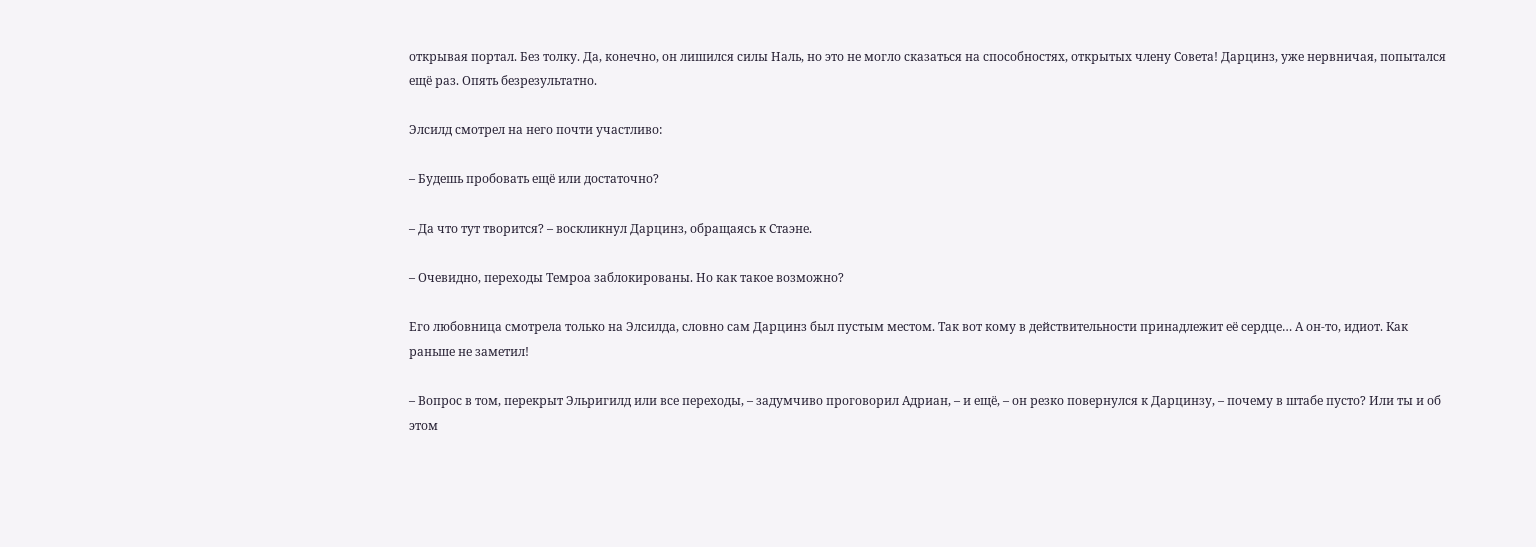открывая портал. Без толку. Да, конечно, он лишился силы Наль, но это не могло сказаться на способностях, открытых члену Совета! Дарцинз, уже нервничая, попытался ещё раз. Опять безрезультатно.

Элсилд смотрел на него почти участливо:

– Будешь пробовать ещё или достаточно?

– Да что тут творится? – воскликнул Дарцинз, обращаясь к Стаэне.

– Очевидно, переходы Темроа заблокированы. Но как такое возможно?

Его любовница смотрела только на Элсилда, словно сам Дарцинз был пустым местом. Так вот кому в действительности принадлежит её сердце… А он-то, идиот. Как раньше не заметил!

– Вопрос в том, перекрыт Эльригилд или все переходы, – задумчиво проговорил Адриан, – и ещё, – он резко повернулся к Дарцинзу, – почему в штабе пусто? Или ты и об этом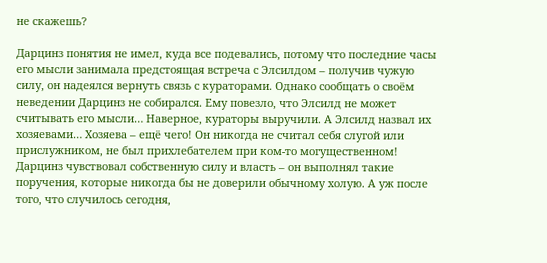не скажешь?

Дарцинз понятия не имел, куда все подевались, потому что последние часы его мысли занимала предстоящая встреча с Элсилдом – получив чужую силу, он надеялся вернуть связь с кураторами. Однако сообщать о своём неведении Дарцинз не собирался. Ему повезло, что Элсилд не может считывать его мысли… Наверное, кураторы выручили. А Элсилд назвал их хозяевами… Хозяева – ещё чего! Он никогда не считал себя слугой или прислужником, не был прихлебателем при ком-то могущественном! Дарцинз чувствовал собственную силу и власть – он выполнял такие поручения, которые никогда бы не доверили обычному холую. А уж после того, что случилось сегодня,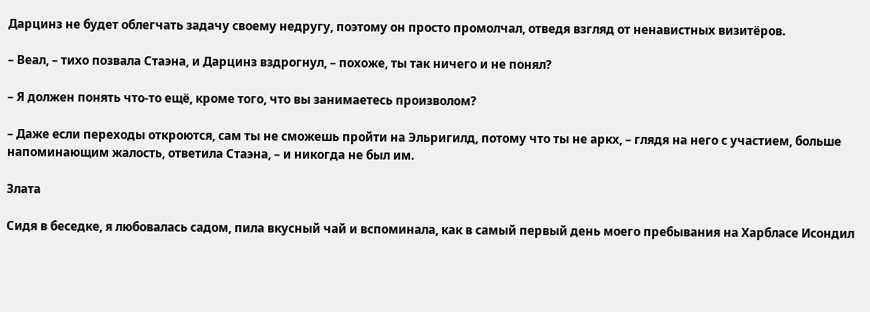Дарцинз не будет облегчать задачу своему недругу, поэтому он просто промолчал, отведя взгляд от ненавистных визитёров.

– Веал, – тихо позвала Стаэна, и Дарцинз вздрогнул, – похоже, ты так ничего и не понял?

– Я должен понять что-то ещё, кроме того, что вы занимаетесь произволом?

– Даже если переходы откроются, сам ты не сможешь пройти на Эльригилд, потому что ты не аркх, – глядя на него с участием, больше напоминающим жалость, ответила Стаэна, – и никогда не был им.

Злата

Сидя в беседке, я любовалась садом, пила вкусный чай и вспоминала, как в самый первый день моего пребывания на Харбласе Исондил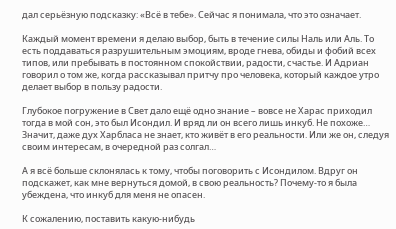дал серьёзную подсказку: «Всё в тебе». Сейчас я понимала, что это означает.

Каждый момент времени я делаю выбор, быть в течение силы Наль или Аль. То есть поддаваться разрушительным эмоциям, вроде гнева, обиды и фобий всех типов, или пребывать в постоянном спокойствии, радости, счастье. И Адриан говорил о том же, когда рассказывал притчу про человека, который каждое утро делает выбор в пользу радости.

Глубокое погружение в Свет дало ещё одно знание – вовсе не Харас приходил тогда в мой сон, это был Исондил. И вряд ли он всего лишь инкуб. Не похоже… Значит, даже дух Харбласа не знает, кто живёт в его реальности. Или же он, следуя своим интересам, в очередной раз солгал…

А я всё больше склонялась к тому, чтобы поговорить с Исондилом. Вдруг он подскажет, как мне вернуться домой, в свою реальность? Почему-то я была убеждена, что инкуб для меня не опасен.

К сожалению, поставить какую-нибудь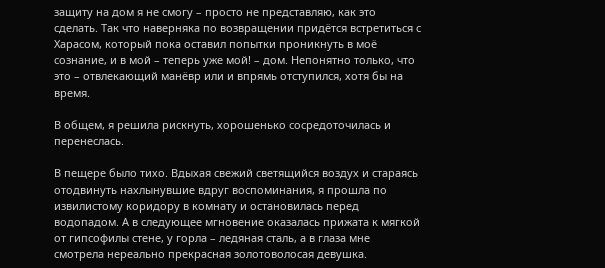защиту на дом я не смогу – просто не представляю, как это сделать. Так что наверняка по возвращении придётся встретиться с Харасом, который пока оставил попытки проникнуть в моё сознание, и в мой – теперь уже мой! – дом. Непонятно только, что это – отвлекающий манёвр или и впрямь отступился, хотя бы на время.

В общем, я решила рискнуть, хорошенько сосредоточилась и перенеслась.

В пещере было тихо. Вдыхая свежий светящийся воздух и стараясь отодвинуть нахлынувшие вдруг воспоминания, я прошла по извилистому коридору в комнату и остановилась перед водопадом. А в следующее мгновение оказалась прижата к мягкой от гипсофилы стене, у горла – ледяная сталь, а в глаза мне смотрела нереально прекрасная золотоволосая девушка.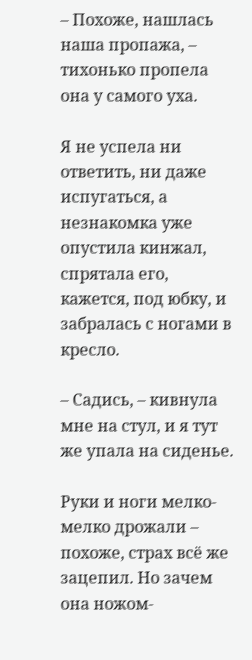– Похоже, нашлась наша пропажа, – тихонько пропела она у самого уха.

Я не успела ни ответить, ни даже испугаться, а незнакомка уже опустила кинжал, спрятала его, кажется, под юбку, и забралась с ногами в кресло.

– Садись, – кивнула мне на стул, и я тут же упала на сиденье.

Руки и ноги мелко-мелко дрожали – похоже, страх всё же зацепил. Но зачем она ножом-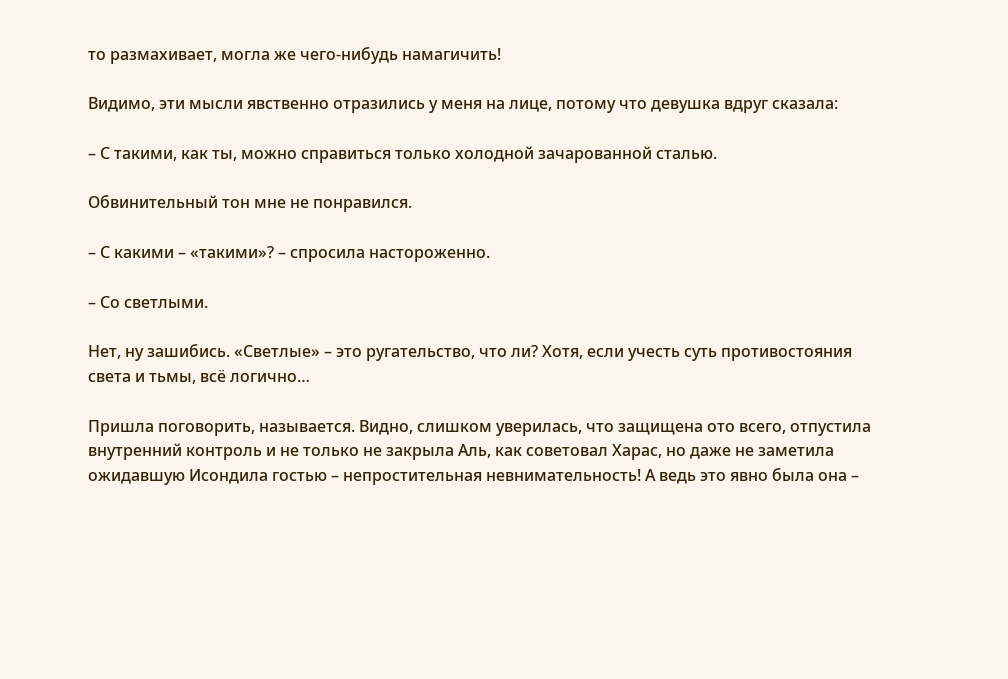то размахивает, могла же чего-нибудь намагичить!

Видимо, эти мысли явственно отразились у меня на лице, потому что девушка вдруг сказала:

– С такими, как ты, можно справиться только холодной зачарованной сталью.

Обвинительный тон мне не понравился.

– С какими – «такими»? – спросила настороженно.

– Со светлыми.

Нет, ну зашибись. «Светлые» – это ругательство, что ли? Хотя, если учесть суть противостояния света и тьмы, всё логично…

Пришла поговорить, называется. Видно, слишком уверилась, что защищена ото всего, отпустила внутренний контроль и не только не закрыла Аль, как советовал Харас, но даже не заметила ожидавшую Исондила гостью – непростительная невнимательность! А ведь это явно была она –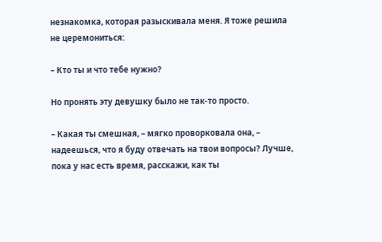незнакомка, которая разыскивала меня. Я тоже решила не церемониться:

– Кто ты и что тебе нужно?

Но пронять эту девушку было не так-то просто.

– Какая ты смешная, – мягко проворковала она, – надеешься, что я буду отвечать на твои вопросы? Лучше, пока у нас есть время, расскажи, как ты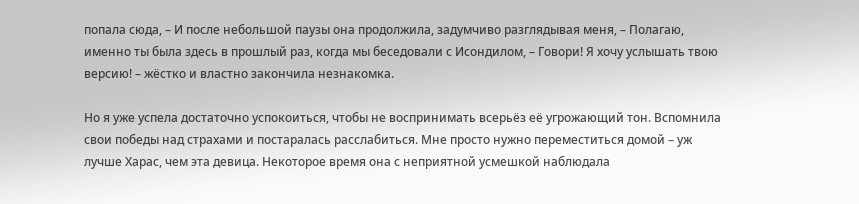попала сюда, – И после небольшой паузы она продолжила, задумчиво разглядывая меня, – Полагаю, именно ты была здесь в прошлый раз, когда мы беседовали с Исондилом, – Говори! Я хочу услышать твою версию! – жёстко и властно закончила незнакомка.

Но я уже успела достаточно успокоиться, чтобы не воспринимать всерьёз её угрожающий тон. Вспомнила свои победы над страхами и постаралась расслабиться. Мне просто нужно переместиться домой – уж лучше Харас, чем эта девица. Некоторое время она с неприятной усмешкой наблюдала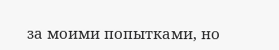за моими попытками, но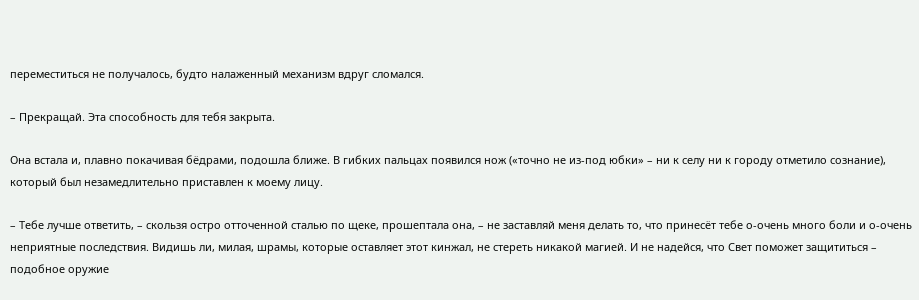переместиться не получалось, будто налаженный механизм вдруг сломался.

– Прекращай. Эта способность для тебя закрыта.

Она встала и, плавно покачивая бёдрами, подошла ближе. В гибких пальцах появился нож («точно не из-под юбки» – ни к селу ни к городу отметило сознание), который был незамедлительно приставлен к моему лицу.

– Тебе лучше ответить, – скользя остро отточенной сталью по щеке, прошептала она, – не заставляй меня делать то, что принесёт тебе о-очень много боли и о-очень неприятные последствия. Видишь ли, милая, шрамы, которые оставляет этот кинжал, не стереть никакой магией. И не надейся, что Свет поможет защититься – подобное оружие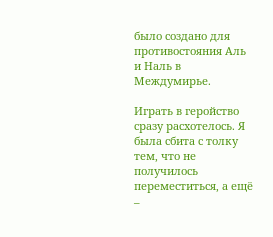было создано для противостояния Аль и Наль в Междумирье.

Играть в геройство сразу расхотелось. Я была сбита с толку тем, что не получилось переместиться, а ещё –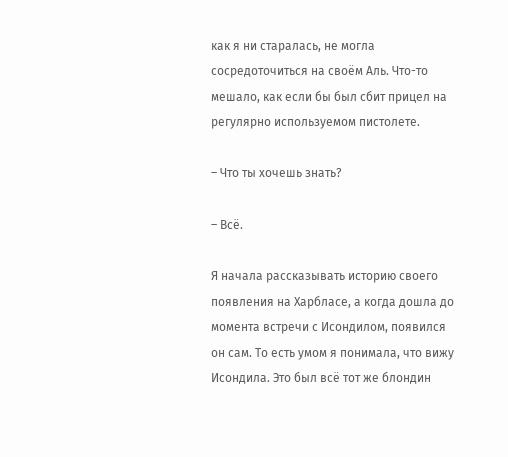как я ни старалась, не могла сосредоточиться на своём Аль. Что-то мешало, как если бы был сбит прицел на регулярно используемом пистолете.

– Что ты хочешь знать?

– Всё.

Я начала рассказывать историю своего появления на Харбласе, а когда дошла до момента встречи с Исондилом, появился он сам. То есть умом я понимала, что вижу Исондила. Это был всё тот же блондин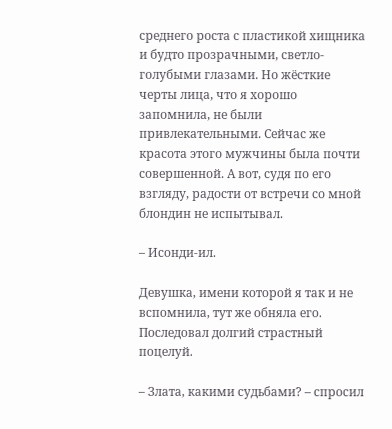среднего роста с пластикой хищника и будто прозрачными, светло-голубыми глазами. Но жёсткие черты лица, что я хорошо запомнила, не были привлекательными. Сейчас же красота этого мужчины была почти совершенной. А вот, судя по его взгляду, радости от встречи со мной блондин не испытывал.

– Исонди-ил.

Девушка, имени которой я так и не вспомнила, тут же обняла его. Последовал долгий страстный поцелуй.

– Злата, какими судьбами? – спросил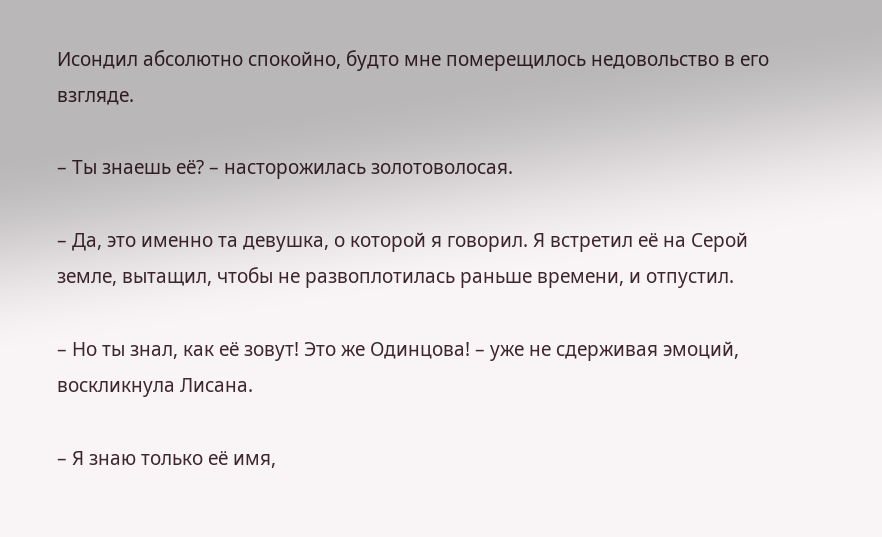Исондил абсолютно спокойно, будто мне померещилось недовольство в его взгляде.

– Ты знаешь её? – насторожилась золотоволосая.

– Да, это именно та девушка, о которой я говорил. Я встретил её на Серой земле, вытащил, чтобы не развоплотилась раньше времени, и отпустил.

– Но ты знал, как её зовут! Это же Одинцова! – уже не сдерживая эмоций, воскликнула Лисана.

– Я знаю только её имя,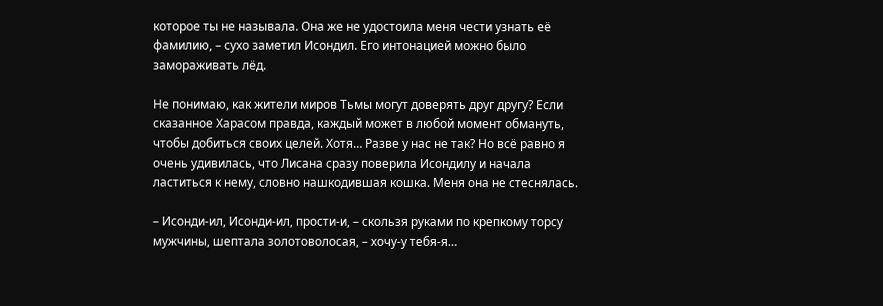которое ты не называла. Она же не удостоила меня чести узнать её фамилию, – сухо заметил Исондил. Его интонацией можно было замораживать лёд.

Не понимаю, как жители миров Тьмы могут доверять друг другу? Если сказанное Харасом правда, каждый может в любой момент обмануть, чтобы добиться своих целей. Хотя… Разве у нас не так? Но всё равно я очень удивилась, что Лисана сразу поверила Исондилу и начала ластиться к нему, словно нашкодившая кошка. Меня она не стеснялась.

– Исонди-ил, Исонди-ил, прости-и, – скользя руками по крепкому торсу мужчины, шептала золотоволосая, – хочу-у тебя-я…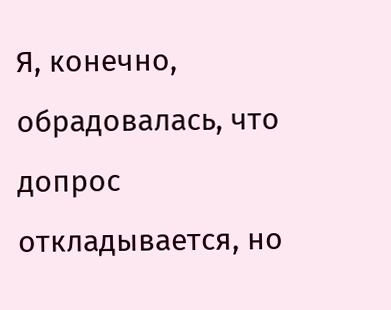Я, конечно, обрадовалась, что допрос откладывается, но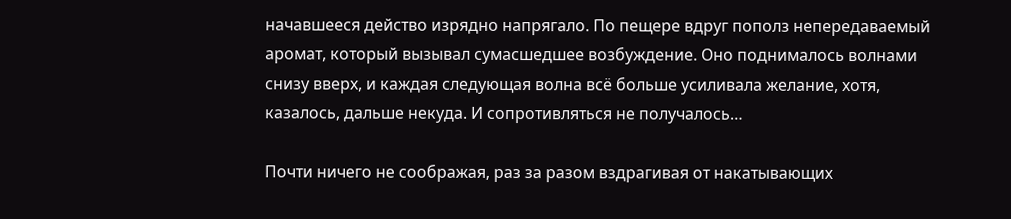начавшееся действо изрядно напрягало. По пещере вдруг пополз непередаваемый аромат, который вызывал сумасшедшее возбуждение. Оно поднималось волнами снизу вверх, и каждая следующая волна всё больше усиливала желание, хотя, казалось, дальше некуда. И сопротивляться не получалось…

Почти ничего не соображая, раз за разом вздрагивая от накатывающих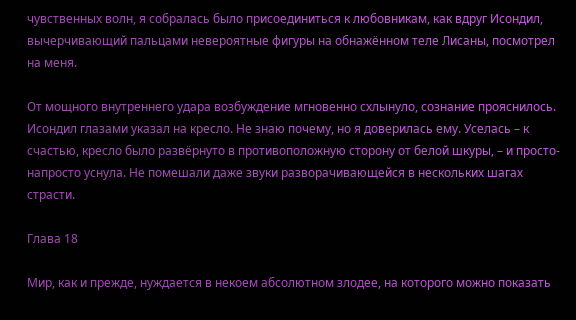чувственных волн, я собралась было присоединиться к любовникам, как вдруг Исондил, вычерчивающий пальцами невероятные фигуры на обнажённом теле Лисаны, посмотрел на меня.

От мощного внутреннего удара возбуждение мгновенно схлынуло, сознание прояснилось. Исондил глазами указал на кресло. Не знаю почему, но я доверилась ему. Уселась – к счастью, кресло было развёрнуто в противоположную сторону от белой шкуры, – и просто-напросто уснула. Не помешали даже звуки разворачивающейся в нескольких шагах страсти.

Глава 18

Мир, как и прежде, нуждается в некоем абсолютном злодее, на которого можно показать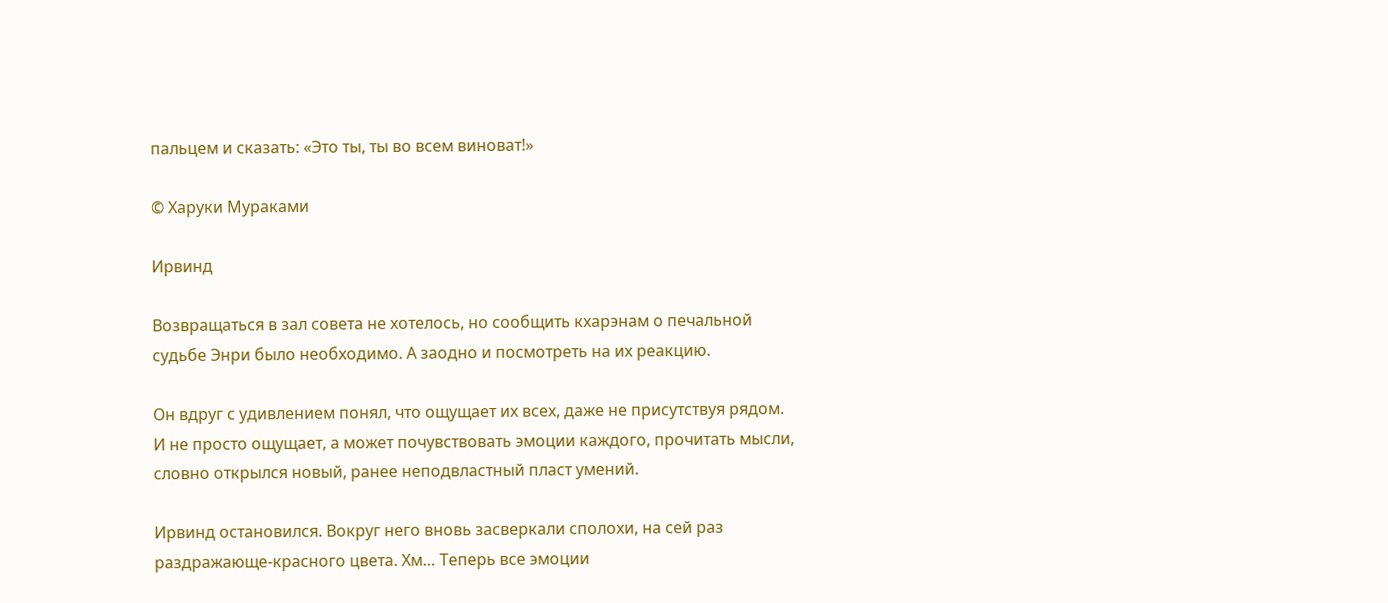пальцем и сказать: «Это ты, ты во всем виноват!»

© Харуки Мураками

Ирвинд

Возвращаться в зал совета не хотелось, но сообщить кхарэнам о печальной судьбе Энри было необходимо. А заодно и посмотреть на их реакцию.

Он вдруг с удивлением понял, что ощущает их всех, даже не присутствуя рядом. И не просто ощущает, а может почувствовать эмоции каждого, прочитать мысли, словно открылся новый, ранее неподвластный пласт умений.

Ирвинд остановился. Вокруг него вновь засверкали сполохи, на сей раз раздражающе-красного цвета. Хм… Теперь все эмоции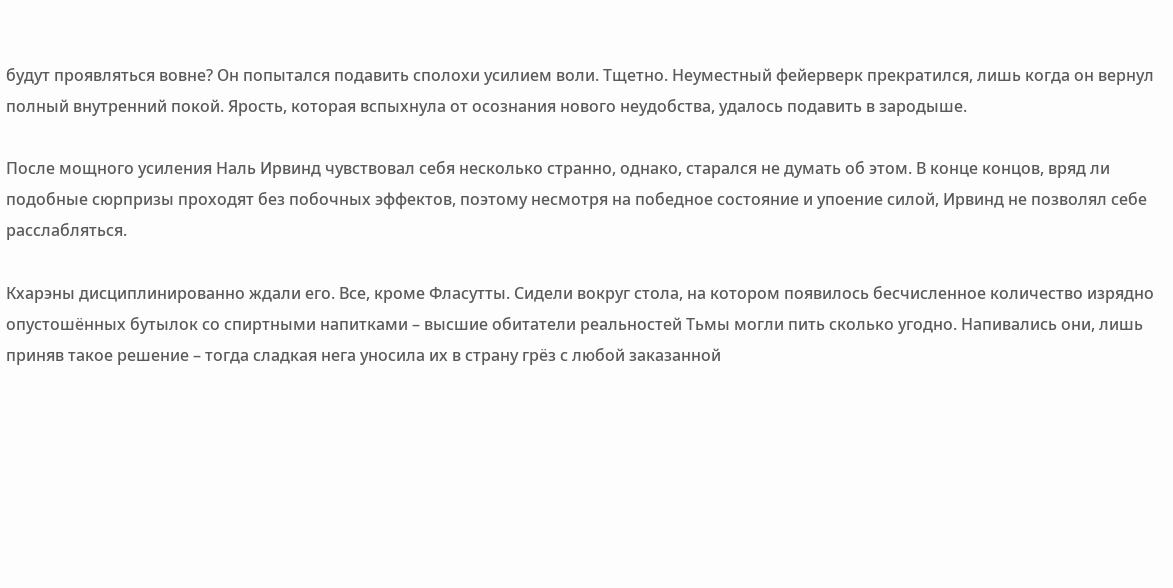будут проявляться вовне? Он попытался подавить сполохи усилием воли. Тщетно. Неуместный фейерверк прекратился, лишь когда он вернул полный внутренний покой. Ярость, которая вспыхнула от осознания нового неудобства, удалось подавить в зародыше.

После мощного усиления Наль Ирвинд чувствовал себя несколько странно, однако, старался не думать об этом. В конце концов, вряд ли подобные сюрпризы проходят без побочных эффектов, поэтому несмотря на победное состояние и упоение силой, Ирвинд не позволял себе расслабляться.

Кхарэны дисциплинированно ждали его. Все, кроме Фласутты. Сидели вокруг стола, на котором появилось бесчисленное количество изрядно опустошённых бутылок со спиртными напитками – высшие обитатели реальностей Тьмы могли пить сколько угодно. Напивались они, лишь приняв такое решение – тогда сладкая нега уносила их в страну грёз с любой заказанной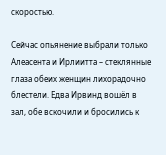скоростью.

Сейчас опьянение выбрали только Алеасента и Ирлиитта – стеклянные глаза обеих женщин лихорадочно блестели. Едва Ирвинд вошёл в зал, обе вскочили и бросились к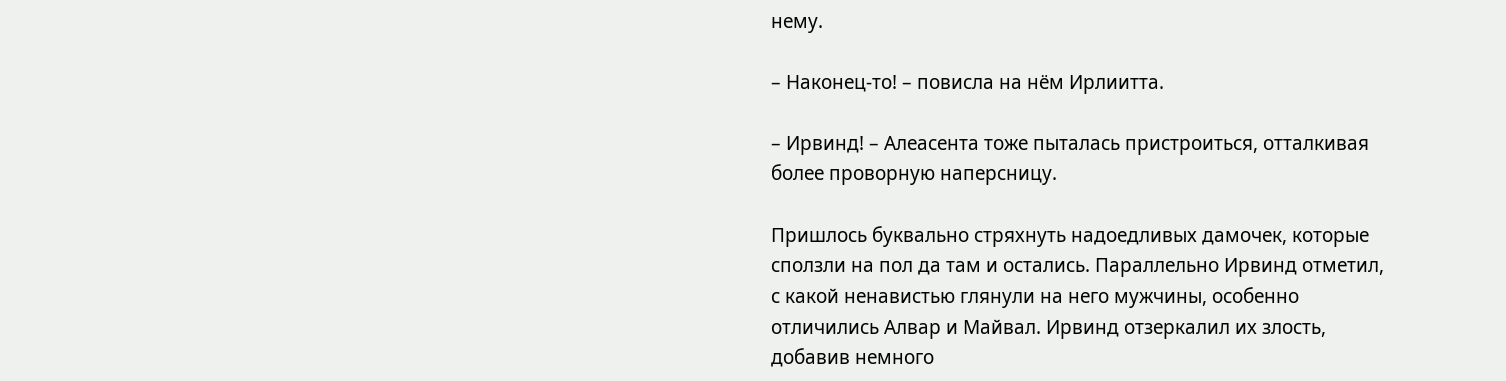нему.

– Наконец-то! – повисла на нём Ирлиитта.

– Ирвинд! – Алеасента тоже пыталась пристроиться, отталкивая более проворную наперсницу.

Пришлось буквально стряхнуть надоедливых дамочек, которые сползли на пол да там и остались. Параллельно Ирвинд отметил, с какой ненавистью глянули на него мужчины, особенно отличились Алвар и Майвал. Ирвинд отзеркалил их злость, добавив немного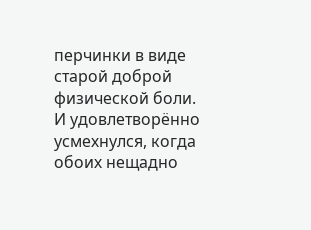перчинки в виде старой доброй физической боли. И удовлетворённо усмехнулся, когда обоих нещадно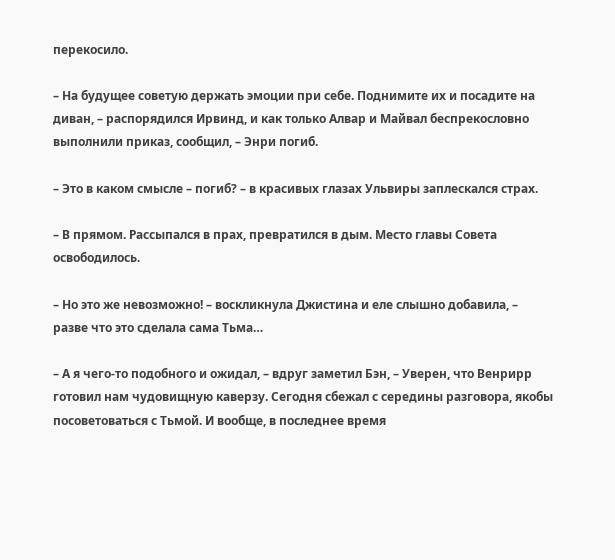перекосило.

– На будущее советую держать эмоции при себе. Поднимите их и посадите на диван, – распорядился Ирвинд, и как только Алвар и Майвал беспрекословно выполнили приказ, сообщил, – Энри погиб.

– Это в каком смысле – погиб? – в красивых глазах Ульвиры заплескался страх.

– В прямом. Рассыпался в прах, превратился в дым. Место главы Совета освободилось.

– Но это же невозможно! – воскликнула Джистина и еле слышно добавила, – разве что это сделала сама Тьма…

– А я чего-то подобного и ожидал, – вдруг заметил Бэн, – Уверен, что Венрирр готовил нам чудовищную каверзу. Сегодня сбежал с середины разговора, якобы посоветоваться с Тьмой. И вообще, в последнее время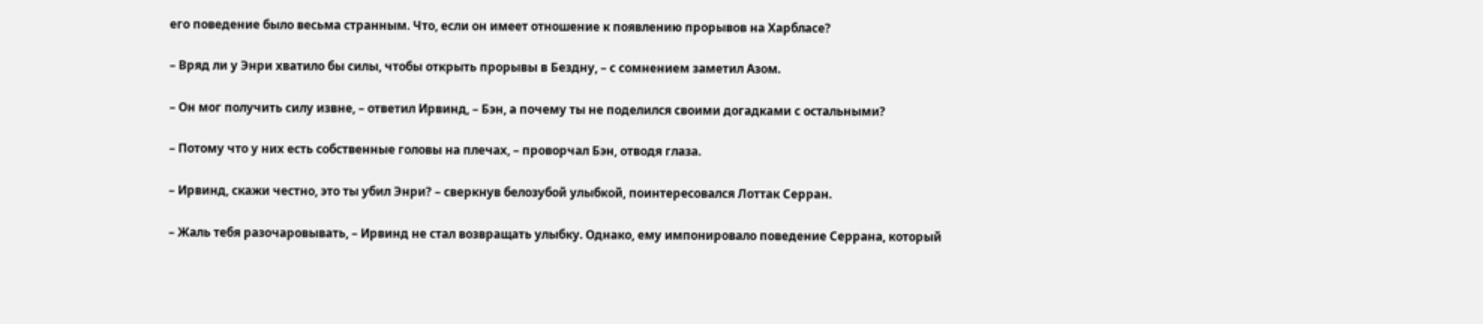его поведение было весьма странным. Что, если он имеет отношение к появлению прорывов на Харбласе?

– Вряд ли у Энри хватило бы силы, чтобы открыть прорывы в Бездну, – с сомнением заметил Азом.

– Он мог получить силу извне, – ответил Ирвинд, – Бэн, а почему ты не поделился своими догадками с остальными?

– Потому что у них есть собственные головы на плечах, – проворчал Бэн, отводя глаза.

– Ирвинд, скажи честно, это ты убил Энри? – сверкнув белозубой улыбкой, поинтересовался Лоттак Серран.

– Жаль тебя разочаровывать, – Ирвинд не стал возвращать улыбку. Однако, ему импонировало поведение Серрана, который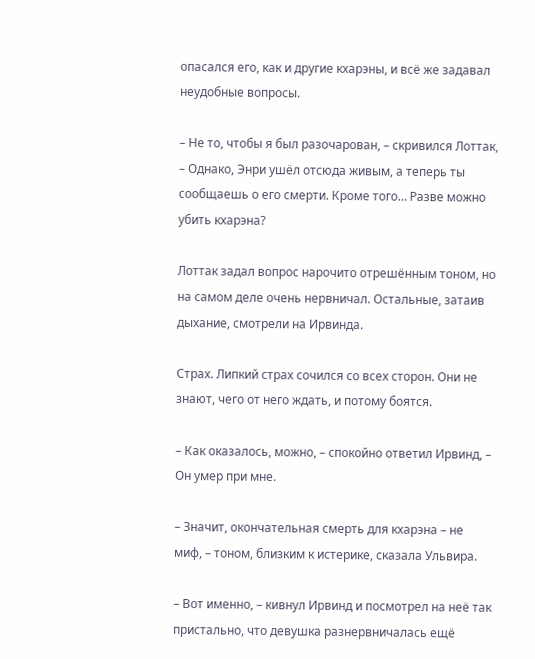опасался его, как и другие кхарэны, и всё же задавал неудобные вопросы.

– Не то, чтобы я был разочарован, – скривился Лоттак, – Однако, Энри ушёл отсюда живым, а теперь ты сообщаешь о его смерти. Кроме того… Разве можно убить кхарэна?

Лоттак задал вопрос нарочито отрешённым тоном, но на самом деле очень нервничал. Остальные, затаив дыхание, смотрели на Ирвинда.

Страх. Липкий страх сочился со всех сторон. Они не знают, чего от него ждать, и потому боятся.

– Как оказалось, можно, – спокойно ответил Ирвинд, – Он умер при мне.

– Значит, окончательная смерть для кхарэна – не миф, – тоном, близким к истерике, сказала Ульвира.

– Вот именно, – кивнул Ирвинд и посмотрел на неё так пристально, что девушка разнервничалась ещё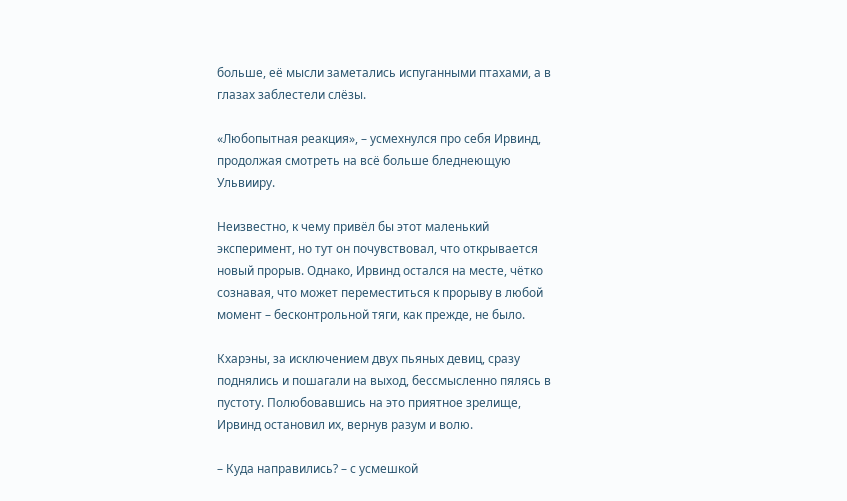больше, её мысли заметались испуганными птахами, а в глазах заблестели слёзы.

«Любопытная реакция», – усмехнулся про себя Ирвинд, продолжая смотреть на всё больше бледнеющую Ульвииру.

Неизвестно, к чему привёл бы этот маленький эксперимент, но тут он почувствовал, что открывается новый прорыв. Однако, Ирвинд остался на месте, чётко сознавая, что может переместиться к прорыву в любой момент – бесконтрольной тяги, как прежде, не было.

Кхарэны, за исключением двух пьяных девиц, сразу поднялись и пошагали на выход, бессмысленно пялясь в пустоту. Полюбовавшись на это приятное зрелище, Ирвинд остановил их, вернув разум и волю.

– Куда направились? – с усмешкой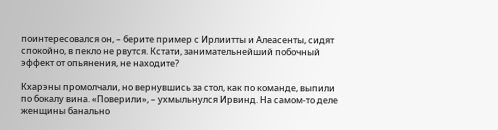поинтересовался он, – берите пример с Ирлиитты и Алеасенты, сидят спокойно, в пекло не рвутся. Кстати, занимательнейший побочный эффект от опьянения, не находите?

Кхарэны промолчали, но вернувшись за стол, как по команде, выпили по бокалу вина. «Поверили», – ухмыльнулся Ирвинд. На самом-то деле женщины банально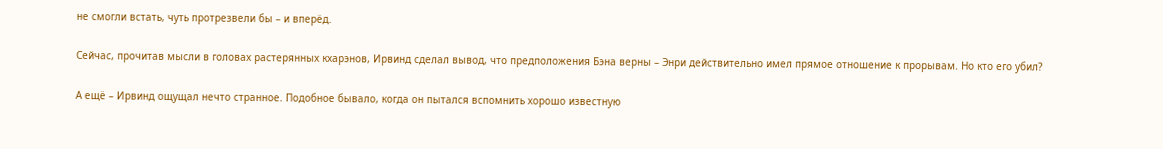не смогли встать, чуть протрезвели бы – и вперёд.

Сейчас, прочитав мысли в головах растерянных кхарэнов, Ирвинд сделал вывод, что предположения Бэна верны – Энри действительно имел прямое отношение к прорывам. Но кто его убил?

А ещё – Ирвинд ощущал нечто странное. Подобное бывало, когда он пытался вспомнить хорошо известную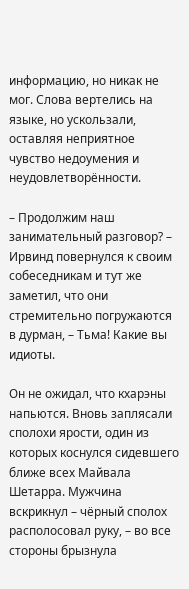информацию, но никак не мог. Слова вертелись на языке, но ускользали, оставляя неприятное чувство недоумения и неудовлетворённости.

– Продолжим наш занимательный разговор? – Ирвинд повернулся к своим собеседникам и тут же заметил, что они стремительно погружаются в дурман, – Тьма! Какие вы идиоты.

Он не ожидал, что кхарэны напьются. Вновь заплясали сполохи ярости, один из которых коснулся сидевшего ближе всех Майвала Шетарра. Мужчина вскрикнул – чёрный сполох располосовал руку, – во все стороны брызнула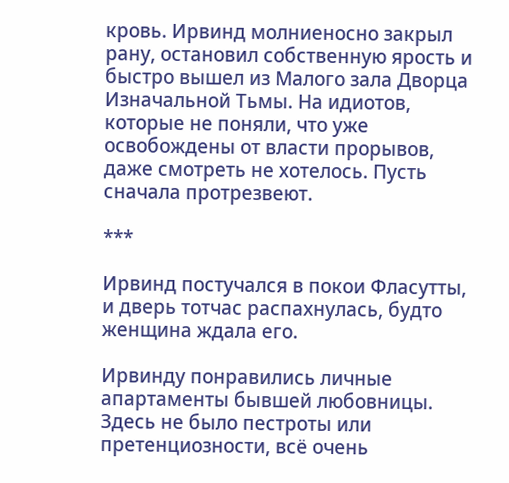кровь. Ирвинд молниеносно закрыл рану, остановил собственную ярость и быстро вышел из Малого зала Дворца Изначальной Тьмы. На идиотов, которые не поняли, что уже освобождены от власти прорывов, даже смотреть не хотелось. Пусть сначала протрезвеют.

***

Ирвинд постучался в покои Фласутты, и дверь тотчас распахнулась, будто женщина ждала его.

Ирвинду понравились личные апартаменты бывшей любовницы. Здесь не было пестроты или претенциозности, всё очень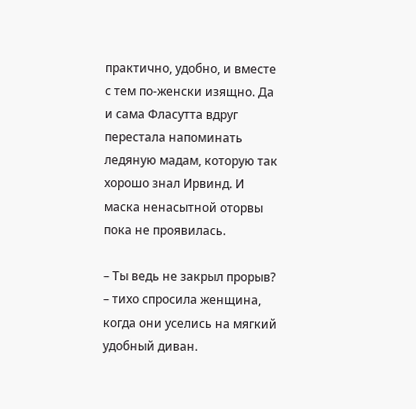практично, удобно, и вместе с тем по-женски изящно. Да и сама Фласутта вдруг перестала напоминать ледяную мадам, которую так хорошо знал Ирвинд. И маска ненасытной оторвы пока не проявилась.

– Ты ведь не закрыл прорыв? – тихо спросила женщина, когда они уселись на мягкий удобный диван.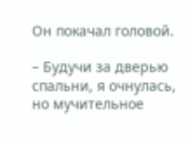Он покачал головой.

– Будучи за дверью спальни, я очнулась, но мучительное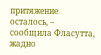притяжение осталось, – сообщила Фласутта, жадно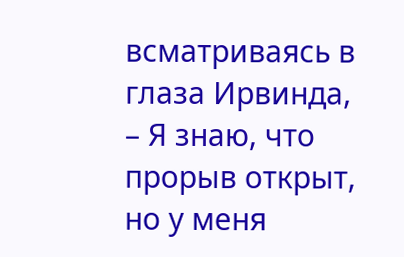всматриваясь в глаза Ирвинда, – Я знаю, что прорыв открыт, но у меня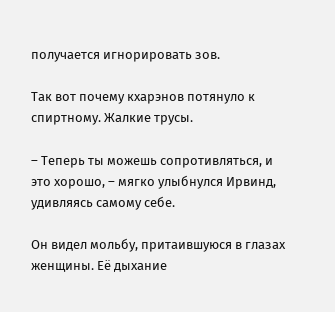получается игнорировать зов.

Так вот почему кхарэнов потянуло к спиртному. Жалкие трусы.

– Теперь ты можешь сопротивляться, и это хорошо, – мягко улыбнулся Ирвинд, удивляясь самому себе.

Он видел мольбу, притаившуюся в глазах женщины. Её дыхание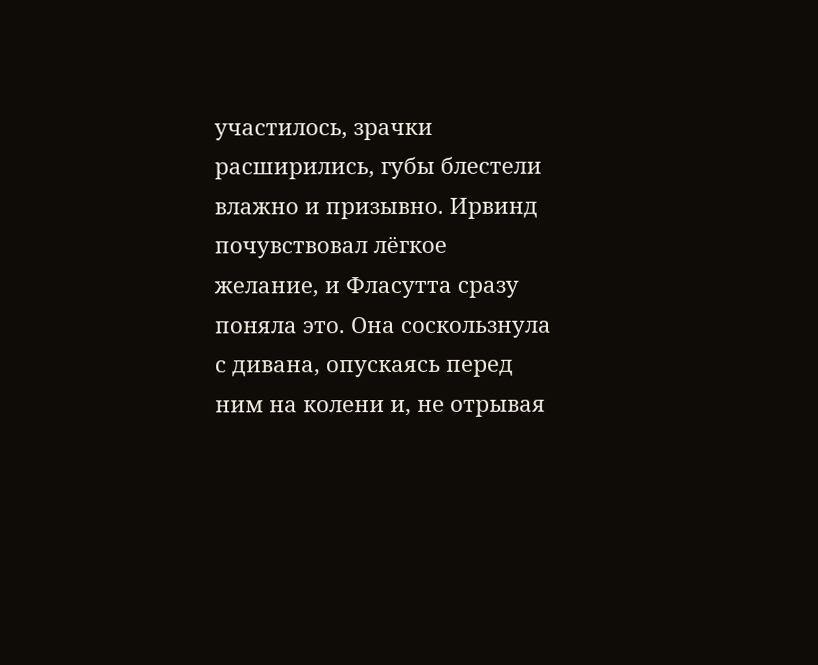участилось, зрачки расширились, губы блестели влажно и призывно. Ирвинд почувствовал лёгкое желание, и Фласутта сразу поняла это. Она соскользнула с дивана, опускаясь перед ним на колени и, не отрывая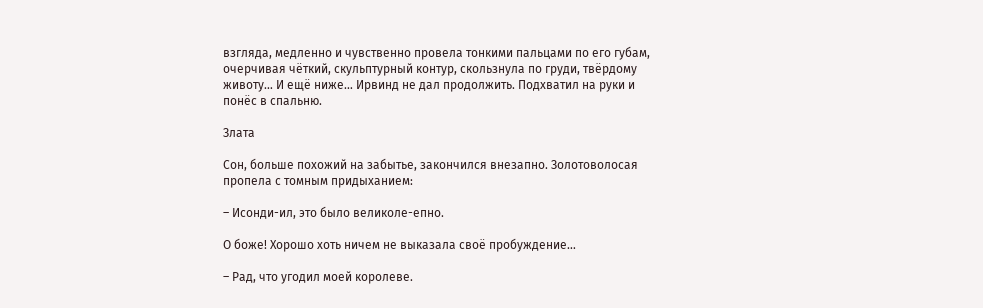взгляда, медленно и чувственно провела тонкими пальцами по его губам, очерчивая чёткий, скульптурный контур, скользнула по груди, твёрдому животу… И ещё ниже… Ирвинд не дал продолжить. Подхватил на руки и понёс в спальню.

Злата

Сон, больше похожий на забытье, закончился внезапно. Золотоволосая пропела с томным придыханием:

– Исонди-ил, это было великоле-епно.

О боже! Хорошо хоть ничем не выказала своё пробуждение…

– Рад, что угодил моей королеве.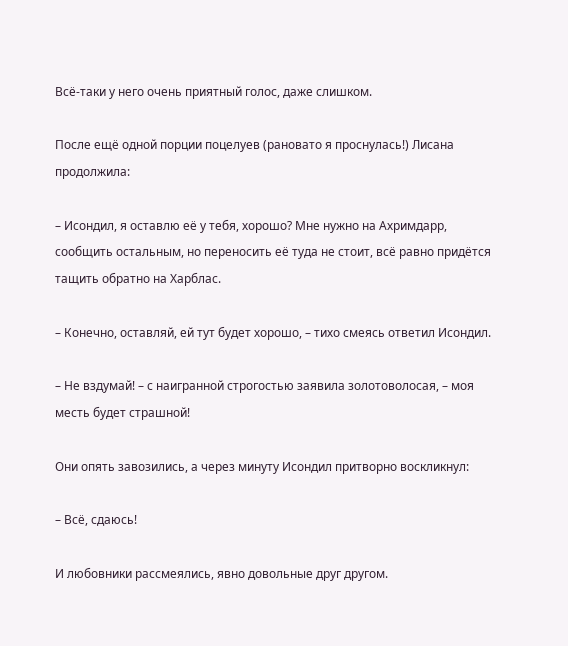Всё-таки у него очень приятный голос, даже слишком.

После ещё одной порции поцелуев (рановато я проснулась!) Лисана продолжила:

– Исондил, я оставлю её у тебя, хорошо? Мне нужно на Ахримдарр, сообщить остальным, но переносить её туда не стоит, всё равно придётся тащить обратно на Харблас.

– Конечно, оставляй, ей тут будет хорошо, – тихо смеясь ответил Исондил.

– Не вздумай! – с наигранной строгостью заявила золотоволосая, – моя месть будет страшной!

Они опять завозились, а через минуту Исондил притворно воскликнул:

– Всё, сдаюсь!

И любовники рассмеялись, явно довольные друг другом.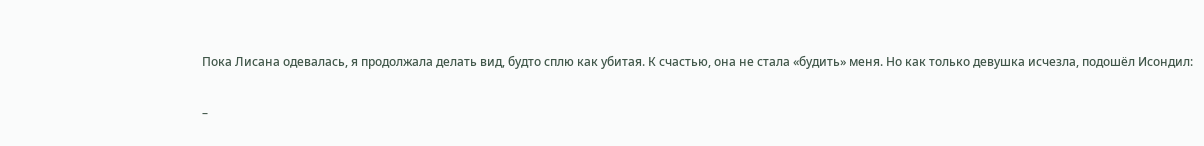Пока Лисана одевалась, я продолжала делать вид, будто сплю как убитая. К счастью, она не стала «будить» меня. Но как только девушка исчезла, подошёл Исондил:

–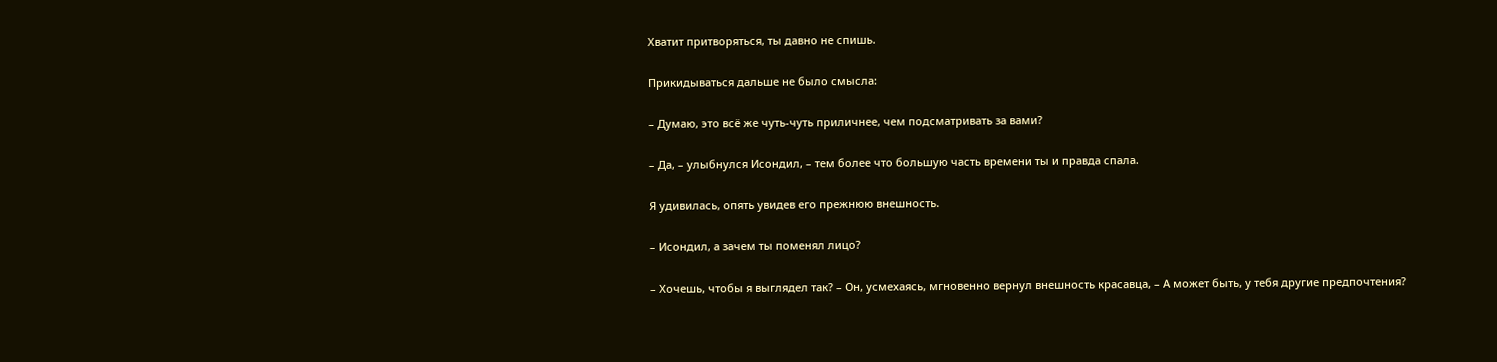Хватит притворяться, ты давно не спишь.

Прикидываться дальше не было смысла:

– Думаю, это всё же чуть-чуть приличнее, чем подсматривать за вами?

– Да, – улыбнулся Исондил, – тем более что большую часть времени ты и правда спала.

Я удивилась, опять увидев его прежнюю внешность.

– Исондил, а зачем ты поменял лицо?

– Хочешь, чтобы я выглядел так? – Он, усмехаясь, мгновенно вернул внешность красавца, – А может быть, у тебя другие предпочтения?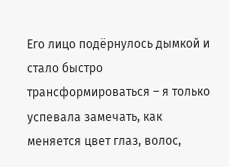Его лицо подёрнулось дымкой и стало быстро трансформироваться – я только успевала замечать, как меняется цвет глаз, волос,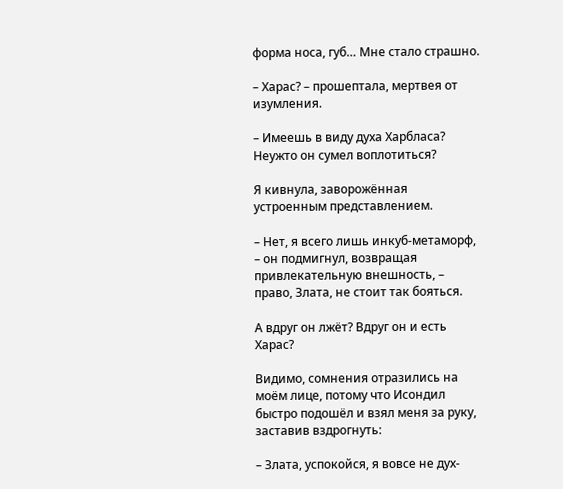форма носа, губ… Мне стало страшно.

– Харас? – прошептала, мертвея от изумления.

– Имеешь в виду духа Харбласа? Неужто он сумел воплотиться?

Я кивнула, заворожённая устроенным представлением.

– Нет, я всего лишь инкуб-метаморф, – он подмигнул, возвращая привлекательную внешность, – право, Злата, не стоит так бояться.

А вдруг он лжёт? Вдруг он и есть Харас?

Видимо, сомнения отразились на моём лице, потому что Исондил быстро подошёл и взял меня за руку, заставив вздрогнуть:

– Злата, успокойся, я вовсе не дух-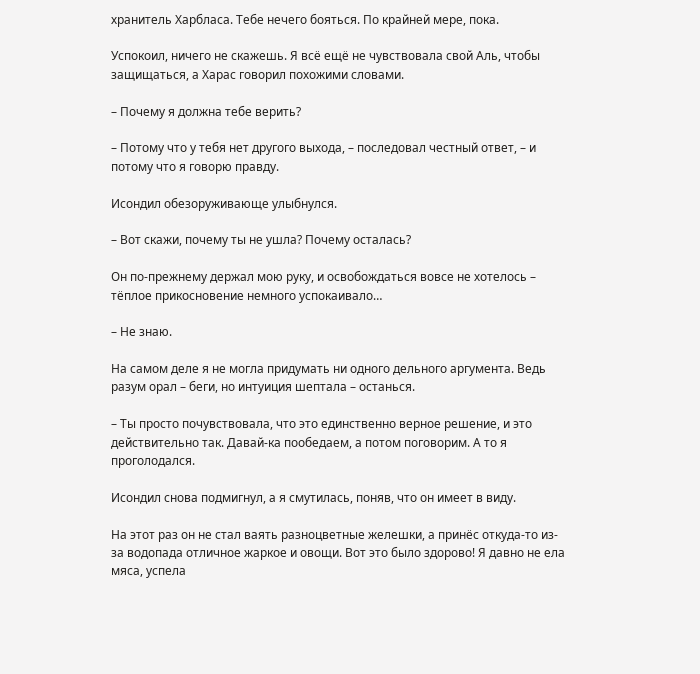хранитель Харбласа. Тебе нечего бояться. По крайней мере, пока.

Успокоил, ничего не скажешь. Я всё ещё не чувствовала свой Аль, чтобы защищаться, а Харас говорил похожими словами.

– Почему я должна тебе верить?

– Потому что у тебя нет другого выхода, – последовал честный ответ, – и потому что я говорю правду.

Исондил обезоруживающе улыбнулся.

– Вот скажи, почему ты не ушла? Почему осталась?

Он по-прежнему держал мою руку, и освобождаться вовсе не хотелось – тёплое прикосновение немного успокаивало…

– Не знаю.

На самом деле я не могла придумать ни одного дельного аргумента. Ведь разум орал – беги, но интуиция шептала – останься.

– Ты просто почувствовала, что это единственно верное решение, и это действительно так. Давай-ка пообедаем, а потом поговорим. А то я проголодался.

Исондил снова подмигнул, а я смутилась, поняв, что он имеет в виду.

На этот раз он не стал ваять разноцветные желешки, а принёс откуда-то из-за водопада отличное жаркое и овощи. Вот это было здорово! Я давно не ела мяса, успела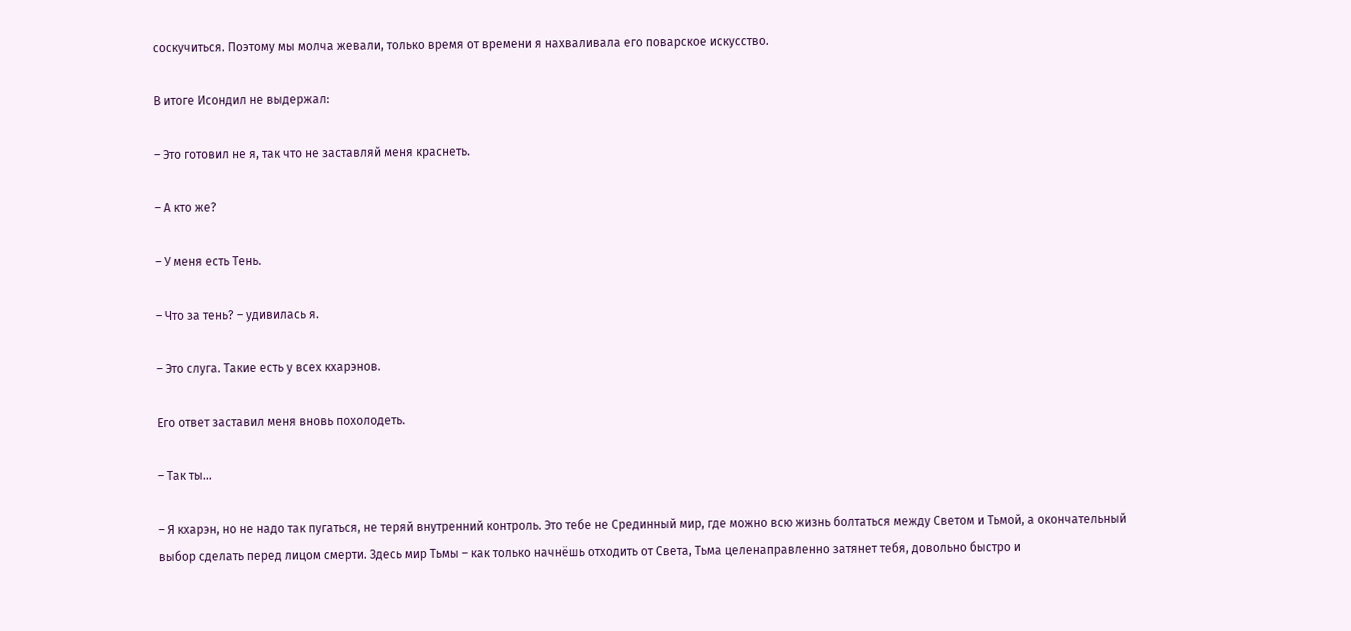соскучиться. Поэтому мы молча жевали, только время от времени я нахваливала его поварское искусство.

В итоге Исондил не выдержал:

– Это готовил не я, так что не заставляй меня краснеть.

– А кто же?

– У меня есть Тень.

– Что за тень? – удивилась я.

– Это слуга. Такие есть у всех кхарэнов.

Его ответ заставил меня вновь похолодеть.

– Так ты…

– Я кхарэн, но не надо так пугаться, не теряй внутренний контроль. Это тебе не Срединный мир, где можно всю жизнь болтаться между Светом и Тьмой, а окончательный выбор сделать перед лицом смерти. Здесь мир Тьмы – как только начнёшь отходить от Света, Тьма целенаправленно затянет тебя, довольно быстро и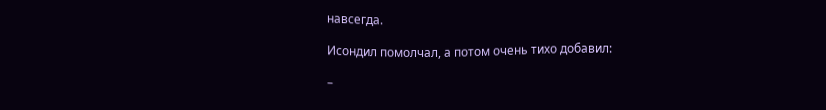навсегда.

Исондил помолчал, а потом очень тихо добавил:

–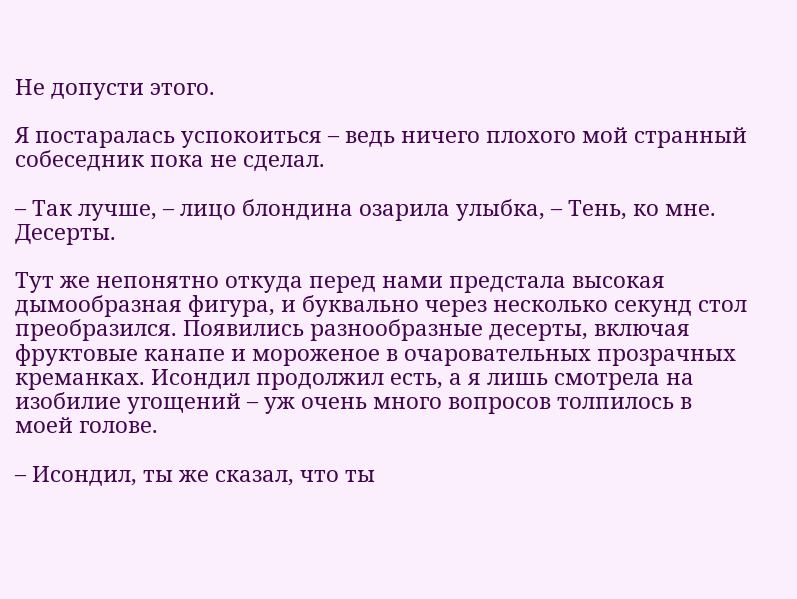Не допусти этого.

Я постаралась успокоиться – ведь ничего плохого мой странный собеседник пока не сделал.

– Так лучше, – лицо блондина озарила улыбка, – Тень, ко мне. Десерты.

Тут же непонятно откуда перед нами предстала высокая дымообразная фигура, и буквально через несколько секунд стол преобразился. Появились разнообразные десерты, включая фруктовые канапе и мороженое в очаровательных прозрачных креманках. Исондил продолжил есть, а я лишь смотрела на изобилие угощений – уж очень много вопросов толпилось в моей голове.

– Исондил, ты же сказал, что ты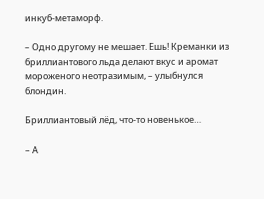инкуб-метаморф.

– Одно другому не мешает. Ешь! Креманки из бриллиантового льда делают вкус и аромат мороженого неотразимым, – улыбнулся блондин.

Бриллиантовый лёд, что-то новенькое…

– А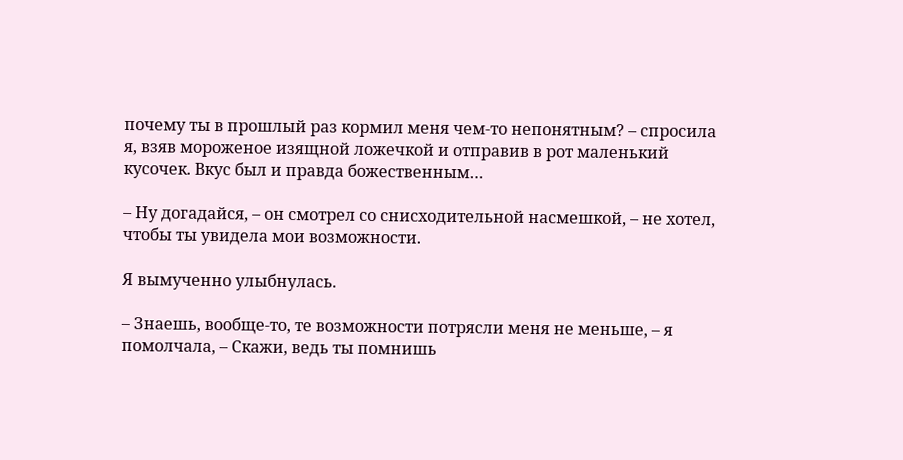почему ты в прошлый раз кормил меня чем-то непонятным? – спросила я, взяв мороженое изящной ложечкой и отправив в рот маленький кусочек. Вкус был и правда божественным…

– Ну догадайся, – он смотрел со снисходительной насмешкой, – не хотел, чтобы ты увидела мои возможности.

Я вымученно улыбнулась.

– Знаешь, вообще-то, те возможности потрясли меня не меньше, – я помолчала, – Скажи, ведь ты помнишь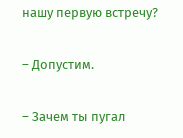нашу первую встречу?

– Допустим.

– Зачем ты пугал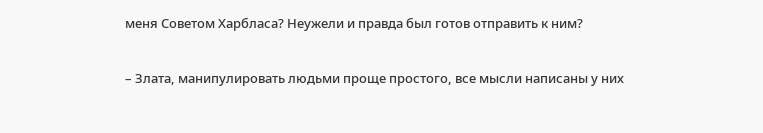меня Советом Харбласа? Неужели и правда был готов отправить к ним?

– Злата, манипулировать людьми проще простого, все мысли написаны у них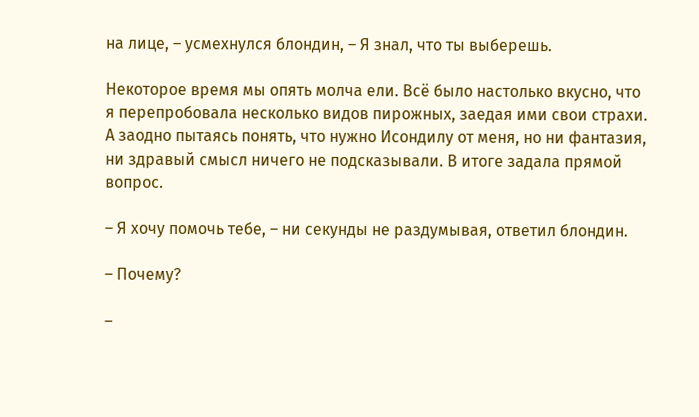на лице, – усмехнулся блондин, – Я знал, что ты выберешь.

Некоторое время мы опять молча ели. Всё было настолько вкусно, что я перепробовала несколько видов пирожных, заедая ими свои страхи. А заодно пытаясь понять, что нужно Исондилу от меня, но ни фантазия, ни здравый смысл ничего не подсказывали. В итоге задала прямой вопрос.

– Я хочу помочь тебе, – ни секунды не раздумывая, ответил блондин.

– Почему?

–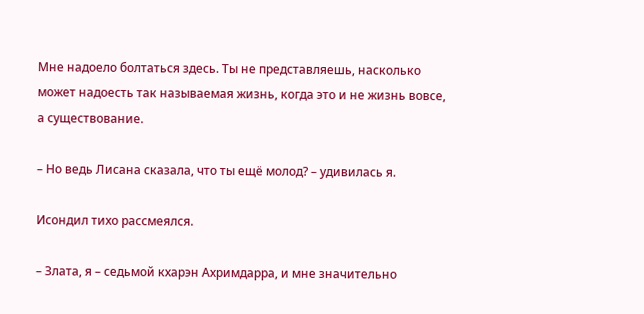Мне надоело болтаться здесь. Ты не представляешь, насколько может надоесть так называемая жизнь, когда это и не жизнь вовсе, а существование.

– Но ведь Лисана сказала, что ты ещё молод? – удивилась я.

Исондил тихо рассмеялся.

– Злата, я – седьмой кхарэн Ахримдарра, и мне значительно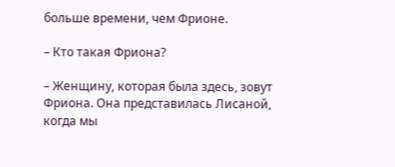больше времени, чем Фрионе.

– Кто такая Фриона?

– Женщину, которая была здесь, зовут Фриона. Она представилась Лисаной, когда мы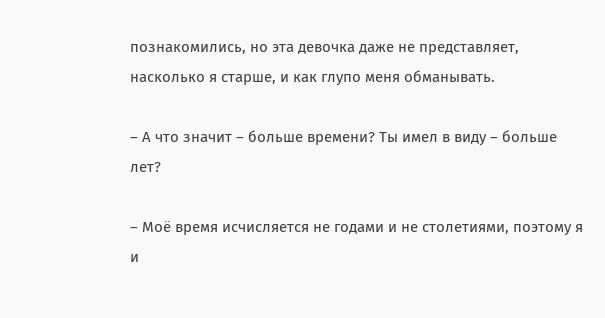познакомились, но эта девочка даже не представляет, насколько я старше, и как глупо меня обманывать.

– А что значит – больше времени? Ты имел в виду – больше лет?

– Моё время исчисляется не годами и не столетиями, поэтому я и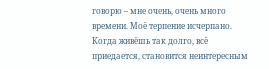говорю – мне очень, очень много времени. Моё терпение исчерпано. Когда живёшь так долго, всё приедается, становится неинтересным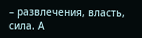– развлечения, власть, сила. А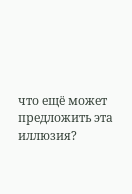что ещё может предложить эта иллюзия?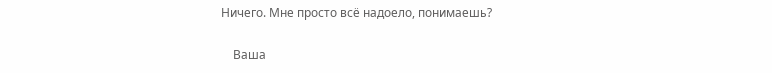Ничего. Мне просто всё надоело, понимаешь?


    Ваша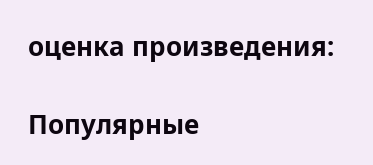оценка произведения:

Популярные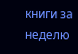книги за неделю